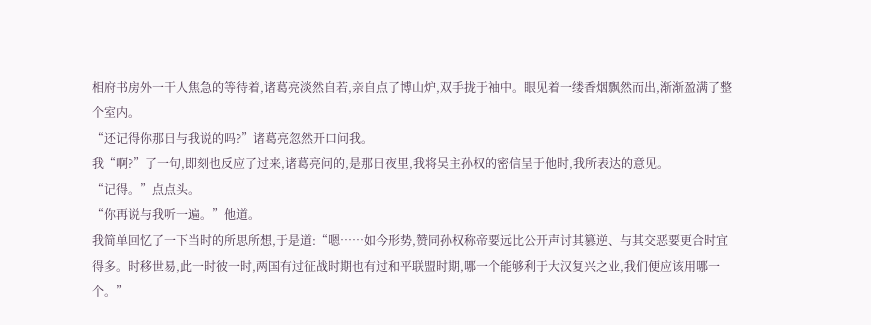相府书房外一干人焦急的等待着,诸葛亮淡然自若,亲自点了博山炉,双手拢于袖中。眼见着一缕香烟飘然而出,渐渐盈满了整个室内。
“还记得你那日与我说的吗?”诸葛亮忽然开口问我。
我“啊?”了一句,即刻也反应了过来,诸葛亮问的,是那日夜里,我将吴主孙权的密信呈于他时,我所表达的意见。
“记得。”点点头。
“你再说与我听一遍。”他道。
我简单回忆了一下当时的所思所想,于是道:“嗯……如今形势,赞同孙权称帝要远比公开声讨其篡逆、与其交恶要更合时宜得多。时移世易,此一时彼一时,两国有过征战时期也有过和平联盟时期,哪一个能够利于大汉复兴之业,我们便应该用哪一个。”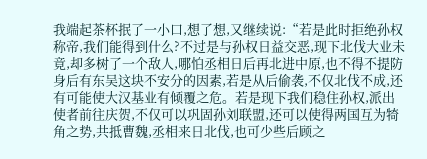我端起茶杯抿了一小口,想了想,又继续说:“若是此时拒绝孙权称帝,我们能得到什么?不过是与孙权日益交恶,现下北伐大业未竟,却多树了一个敌人,哪怕丞相日后再北进中原,也不得不提防身后有东吴这块不安分的因素,若是从后偷袭,不仅北伐不成,还有可能使大汉基业有倾覆之危。若是现下我们稳住孙权,派出使者前往庆贺,不仅可以巩固孙刘联盟,还可以使得两国互为犄角之势,共抵曹魏,丞相来日北伐,也可少些后顾之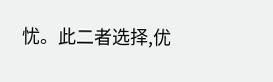忧。此二者选择,优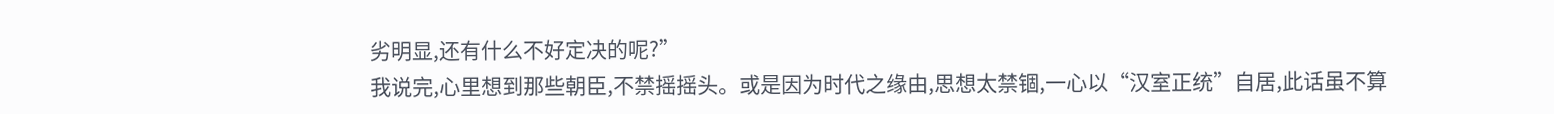劣明显,还有什么不好定决的呢?”
我说完,心里想到那些朝臣,不禁摇摇头。或是因为时代之缘由,思想太禁锢,一心以“汉室正统”自居,此话虽不算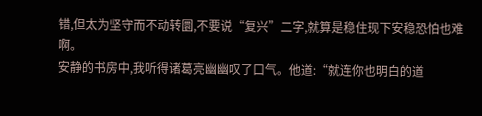错,但太为坚守而不动转圜,不要说“复兴”二字,就算是稳住现下安稳恐怕也难啊。
安静的书房中,我听得诸葛亮幽幽叹了口气。他道:“就连你也明白的道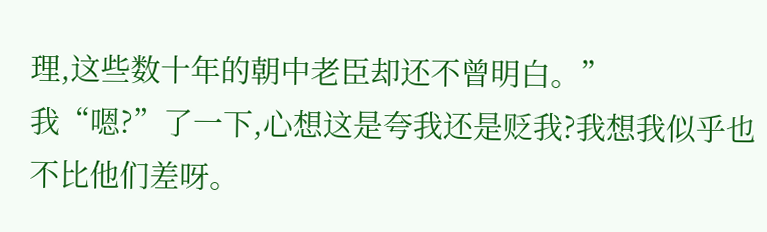理,这些数十年的朝中老臣却还不曾明白。”
我“嗯?”了一下,心想这是夸我还是贬我?我想我似乎也不比他们差呀。